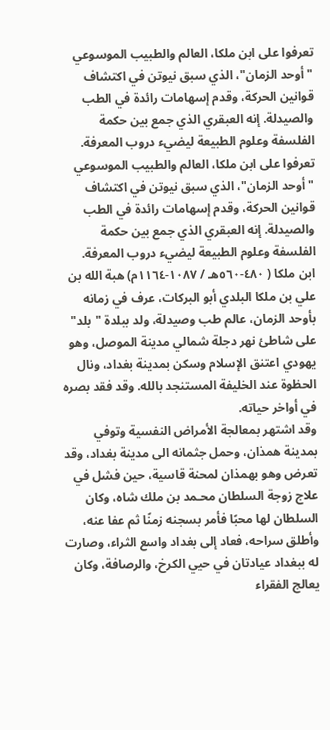تعرفوا على ابن ملكا، العالم والطبيب الموسوعي "أوحد الزمان"، الذي سبق نيوتن في اكتشاف قوانين الحركة، وقدم إسهامات رائدة في الطب والصيدلة. إنه العبقري الذي جمع بين حكمة الفلسفة وعلوم الطبيعة ليضيء دروب المعرفة.
تعرفوا على ابن ملكا، العالم والطبيب الموسوعي "أوحد الزمان"، الذي سبق نيوتن في اكتشاف قوانين الحركة، وقدم إسهامات رائدة في الطب والصيدلة. إنه العبقري الذي جمع بين حكمة الفلسفة وعلوم الطبيعة ليضيء دروب المعرفة.
ابن ملكا ( ٤٨٠-٥٦٠هـ / ١٠٨٧-١١٦٤م) هبة الله بن علي بن ملكا البلدي أبو البركات، عرف في زمانه بأوحد الزمان، عالم طب وصيدلة، ولد ببلدة "بلد" على شاطئ نهر دجلة شمالي مدينة الموصل، وهو يهودي اعتنق الإسلام وسكن بمدينة بغداد، ونال الحظوة عند الخليفة المستنجد بالله. وقد فقد بصره في أواخر حياته.
وقد اشتهر بمعالجة الأمراض النفسية وتوفي بمدينة همذان، وحمل جثمانه الى مدينة بغداد، وقد تعرض وهو بهمذان لمحنة قاسية، حين فشل في علاج زوجة السلطان محـمد بن ملك شاه، وكان السلطان لها محبًا فأمر بسجنه زمنًا ثم عفا عنه، وأطلق سراحه، فعاد إلى بغداد واسع الثراء، وصارت له ببغداد عيادتان في حيي الكرخ، والرصافة، وكان يعالج الفقراء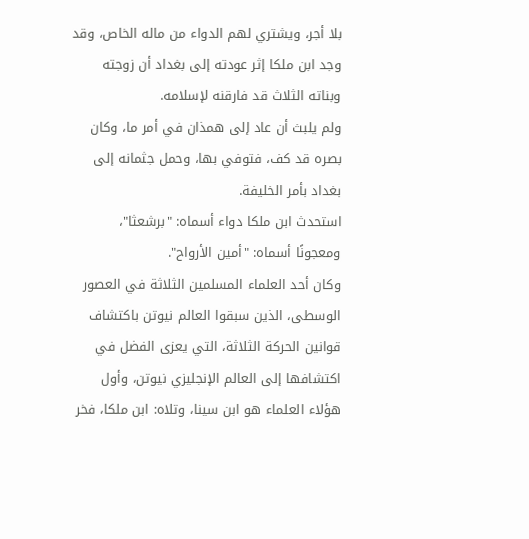بلا أجر، ويشتري لهم الدواء من ماله الخاص، وقد وجد ابن ملكا إثر عودته إلى بغداد أن زوجته وبناته الثلاث قد فارقنه لإسلامه.
ولم يلبث أن عاد إلى همذان في أمر ما، وكان بصره قد كف، فتوفي بها، وحمل جثمانه إلى بغداد بأمر الخليفة.
استحدث ابن ملكا دواء أسماه: "برشعثا"، ومعجونًا أسماه: "أمين الأرواح".
وكان أحد العلماء المسلمين الثلاثة في العصور الوسطى، الذين سبقوا العالم نيوتن باكتشاف قوانين الحركة الثلاثة، التي يعزى الفضل في اكتشافها إلى العالم الإنجليزي نيوتن، وأول هؤلاء العلماء هو ابن سينا، وتلاه: ابن ملكا، فخر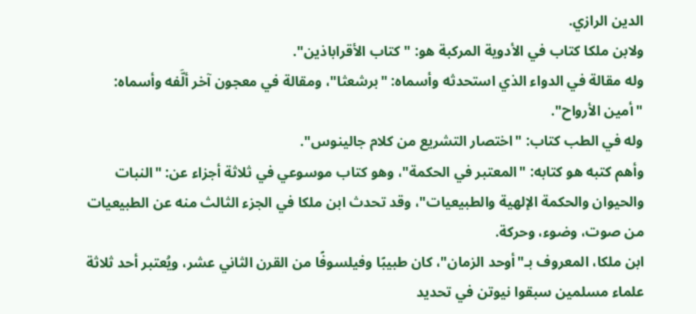الدين الرازي.
ولابن ملكا كتاب في الأدوية المركبة هو: "كتاب الأقراباذين".
وله مقالة في الدواء الذي استحدثه وأسماه: "برشعثا"، ومقالة في معجون آخر ألَّفه وأسماه: "أمين الأرواح".
وله في الطب كتاب: "اختصار التشريع من كلام جالينوس".
وأهم کتبه هو کتابه: "المعتبر في الحكمة"، وهو کتاب موسوعي في ثلاثة أجزاء عن: "النبات والحيوان والحكمة الإلهية والطبيعيات"، وقد تحدث ابن ملكا في الجزء الثالث منه عن الطبيعيات من صوت، وضوء، وحركة.
ابن ملكا، المعروف بـ"أوحد الزمان"، كان طبيبًا وفيلسوفًا من القرن الثاني عشر، ويُعتبر أحد ثلاثة علماء مسلمين سبقوا نيوتن في تحديد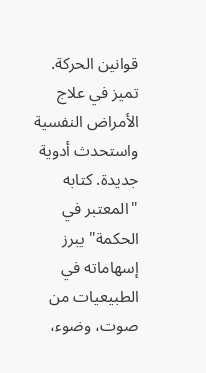قوانين الحركة. تميز في علاج الأمراض النفسية واستحدث أدوية جديدة. كتابه "المعتبر في الحكمة" يبرز إسهاماته في الطبيعيات من صوت، وضوء،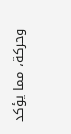وحركة، مما يؤكد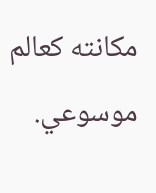مكانته كعالم موسوعي.